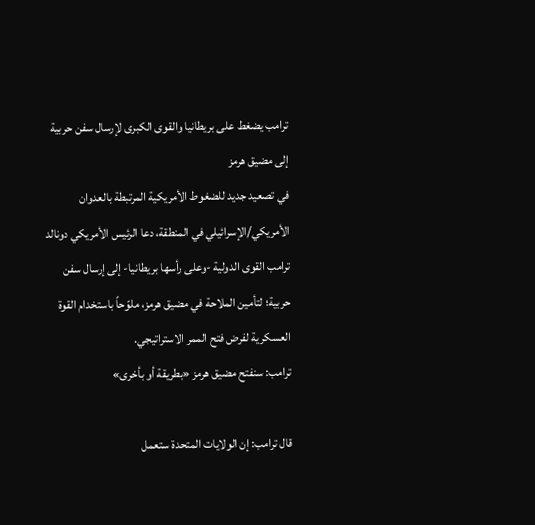ترامب يضغط على بريطانيا والقوى الكبرى لإرسال سفن حربية إلى مضيق هرمز
في تصعيد جديد للضغوط الأمريكية المرتبطة بالعدوان الأمريكي/الإسرائيلي في المنطقة، دعا الرئيس الأمريكي دونالد ترامب القوى الدولية -وعلى رأسها بريطانيا- إلى إرسال سفن حربية؛ لتأمين الملاحة في مضيق هرمز، ملوّحاً باستخدام القوة العسكرية لفرض فتح الممر الاستراتيجي.
ترامب: سنفتح مضيق هرمز «بطريقة أو بأخرى»

قال ترامب: إن الولايات المتحدة ستعمل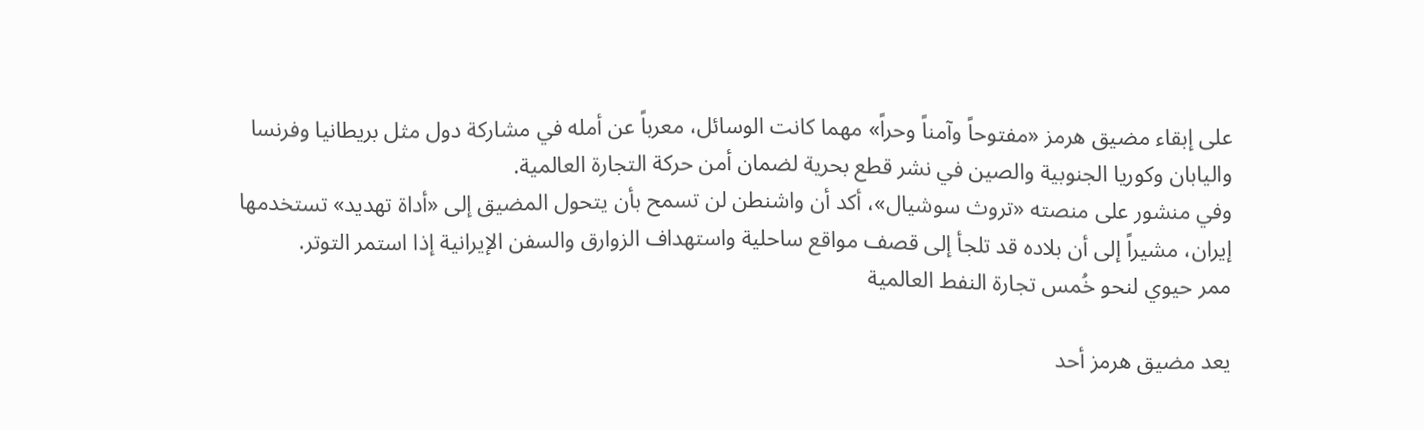على إبقاء مضيق هرمز «مفتوحاً وآمناً وحراً» مهما كانت الوسائل، معرباً عن أمله في مشاركة دول مثل بريطانيا وفرنسا واليابان وكوريا الجنوبية والصين في نشر قطع بحرية لضمان أمن حركة التجارة العالمية.
وفي منشور على منصته «تروث سوشيال»، أكد أن واشنطن لن تسمح بأن يتحول المضيق إلى «أداة تهديد» تستخدمها إيران، مشيراً إلى أن بلاده قد تلجأ إلى قصف مواقع ساحلية واستهداف الزوارق والسفن الإيرانية إذا استمر التوتر.
ممر حيوي لنحو خُمس تجارة النفط العالمية

يعد مضيق هرمز أحد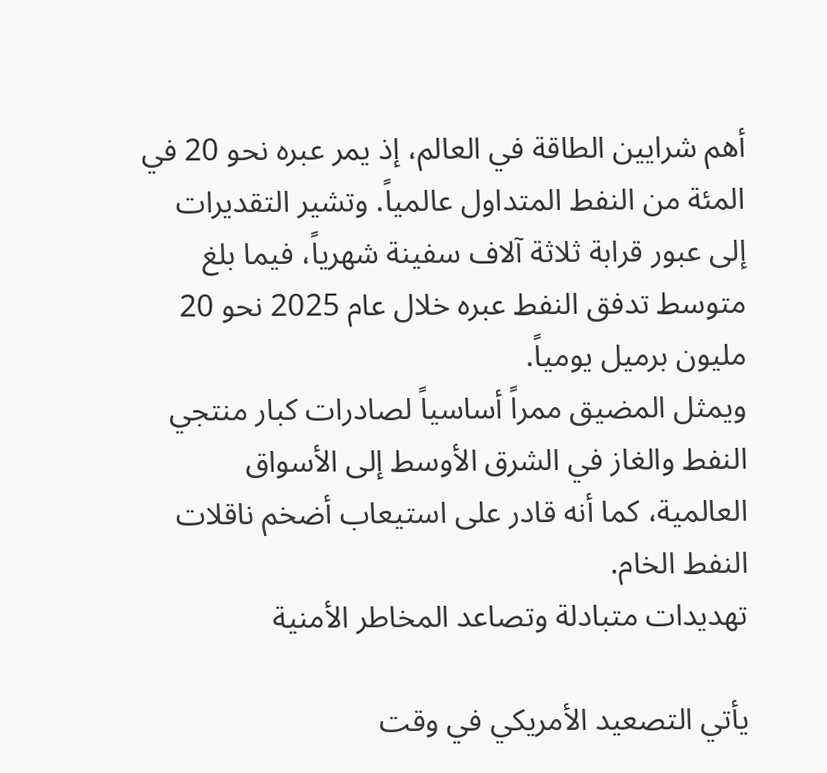أهم شرايين الطاقة في العالم، إذ يمر عبره نحو 20 في المئة من النفط المتداول عالمياً. وتشير التقديرات إلى عبور قرابة ثلاثة آلاف سفينة شهرياً، فيما بلغ متوسط تدفق النفط عبره خلال عام 2025 نحو 20 مليون برميل يومياً.
ويمثل المضيق ممراً أساسياً لصادرات كبار منتجي النفط والغاز في الشرق الأوسط إلى الأسواق العالمية، كما أنه قادر على استيعاب أضخم ناقلات النفط الخام.
تهديدات متبادلة وتصاعد المخاطر الأمنية

يأتي التصعيد الأمريكي في وقت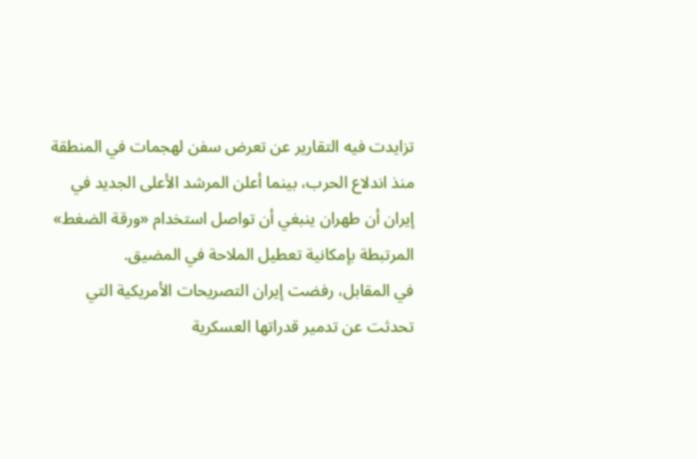تزايدت فيه التقارير عن تعرض سفن لهجمات في المنطقة منذ اندلاع الحرب، بينما أعلن المرشد الأعلى الجديد في إيران أن طهران ينبغي أن تواصل استخدام «ورقة الضغط» المرتبطة بإمكانية تعطيل الملاحة في المضيق.
في المقابل، رفضت إيران التصريحات الأمريكية التي تحدثت عن تدمير قدراتها العسكرية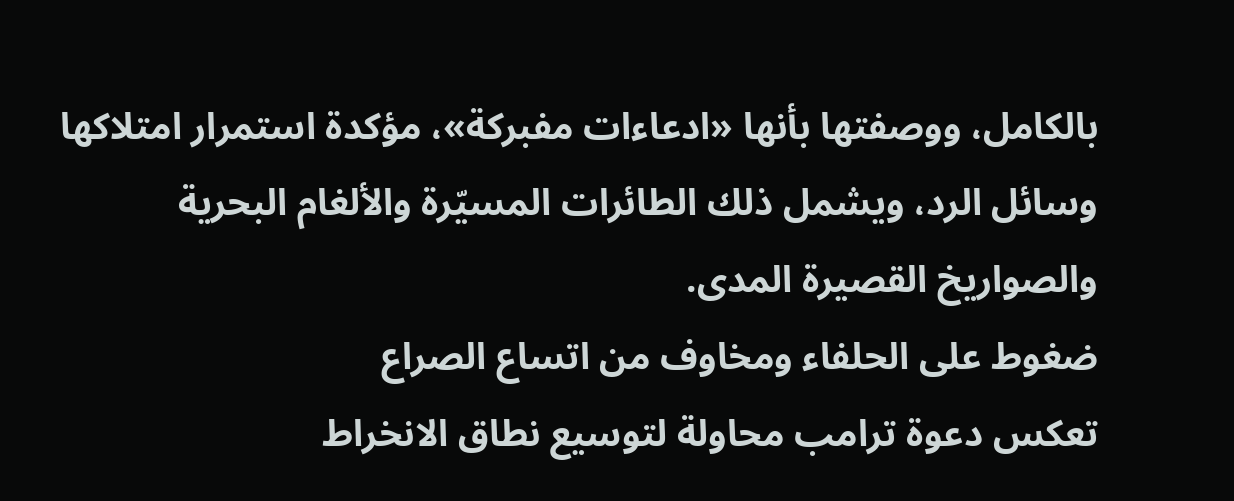بالكامل، ووصفتها بأنها «ادعاءات مفبركة»، مؤكدة استمرار امتلاكها وسائل الرد، ويشمل ذلك الطائرات المسيّرة والألغام البحرية والصواريخ القصيرة المدى.
ضغوط على الحلفاء ومخاوف من اتساع الصراع
تعكس دعوة ترامب محاولة لتوسيع نطاق الانخراط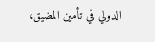الدولي في تأمين المضيق،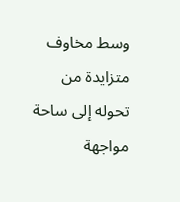وسط مخاوف متزايدة من تحوله إلى ساحة مواجهة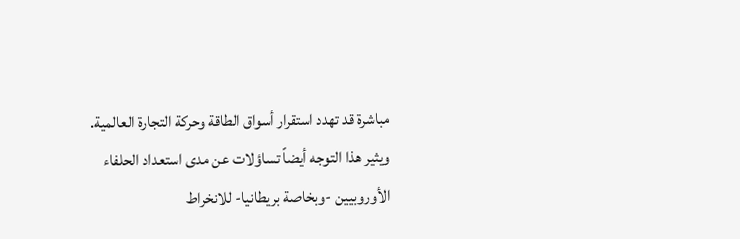مباشرة قد تهدد استقرار أسواق الطاقة وحركة التجارة العالمية.
ويثير هذا التوجه أيضاً تساؤلات عن مدى استعداد الحلفاء الأوروبيين -وبخاصة بريطانيا- للانخراط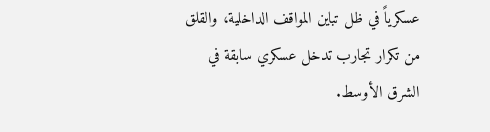عسكرياً في ظل تباين المواقف الداخلية، والقلق من تكرار تجارب تدخل عسكري سابقة في الشرق الأوسط.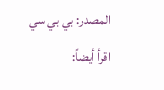المصدر: بي بي سي
اقرأ أيضاً: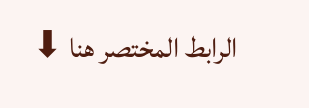الرابط المختصر هنا ⬇